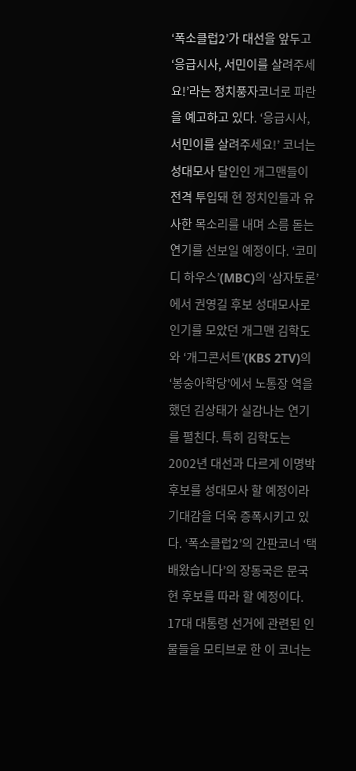‘폭소클럽2’가 대선을 앞두고 ‘응급시사, 서민이를 살려주세요!’라는 정치풍자코너로 파란을 예고하고 있다. ‘응급시사, 서민이를 살려주세요!’ 코너는 성대모사 달인인 개그맨들이 전격 투입돼 현 정치인들과 유사한 목소리를 내며 소름 돋는 연기를 선보일 예정이다. ‘코미디 하우스’(MBC)의 ‘삼자토론’에서 권영길 후보 성대모사로 인기를 모았던 개그맨 김학도와 ‘개그콘서트’(KBS 2TV)의 ‘봉숭아학당’에서 노통장 역을 했던 김상태가 실감나는 연기를 펼친다. 특히 김학도는 2002년 대선과 다르게 이명박 후보를 성대모사 할 예정이라 기대감을 더욱 증폭시키고 있다. ‘폭소클럽2’의 간판코너 ‘택배왔습니다’의 장동국은 문국현 후보를 따라 할 예정이다. 17대 대통령 선거에 관련된 인물들을 모티브로 한 이 코너는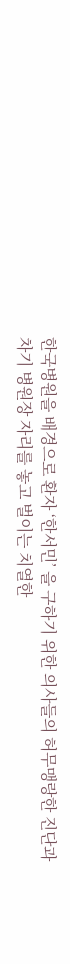한국병원을 배경으로 환자 ‘한서민’ 을 구하기 위한 의사들의 허무맹랑한 진단과 차기 병원장 자리를 놓고 벌이는 치열한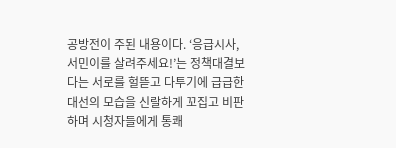공방전이 주된 내용이다. ‘응급시사, 서민이를 살려주세요!’는 정책대결보다는 서로를 헐뜯고 다투기에 급급한 대선의 모습을 신랄하게 꼬집고 비판하며 시청자들에게 통쾌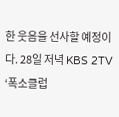한 웃음을 선사할 예정이다. 28일 저녁 KBS 2TV ‘폭소클럽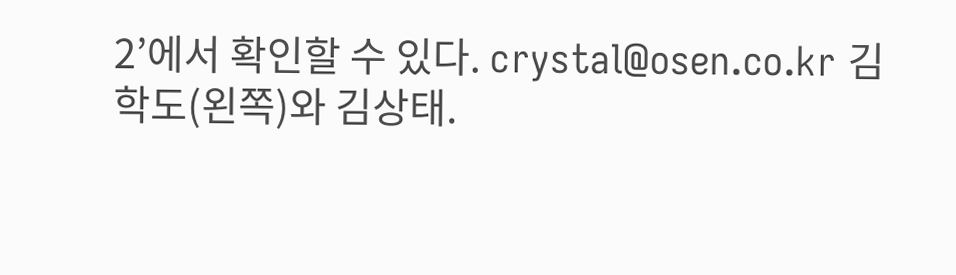2’에서 확인할 수 있다. crystal@osen.co.kr 김학도(왼쪽)와 김상태.